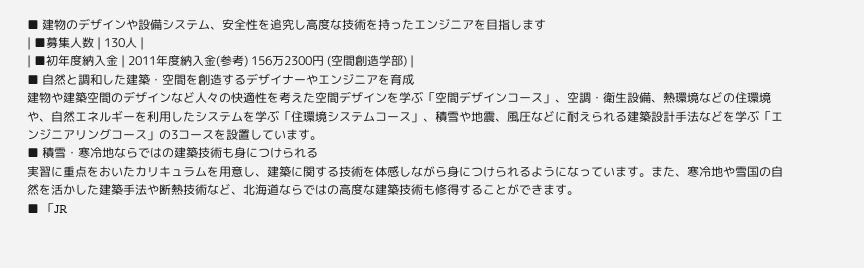■ 建物のデザインや設備システム、安全性を追究し高度な技術を持ったエンジニアを目指します
| ■募集人数 | 130人 |
| ■初年度納入金 | 2011年度納入金(参考) 156万2300円 (空間創造学部) |
■ 自然と調和した建築・空間を創造するデザイナーやエンジニアを育成
建物や建築空間のデザインなど人々の快適性を考えた空間デザインを学ぶ「空間デザインコース」、空調・衛生設備、熱環境などの住環境や、自然エネルギーを利用したシステムを学ぶ「住環境システムコース」、積雪や地震、風圧などに耐えられる建築設計手法などを学ぶ「エンジニアリングコース」の3コースを設置しています。
■ 積雪・寒冷地ならではの建築技術も身につけられる
実習に重点をおいたカリキュラムを用意し、建築に関する技術を体感しながら身につけられるようになっています。また、寒冷地や雪国の自然を活かした建築手法や断熱技術など、北海道ならではの高度な建築技術も修得することができます。
■ 「JR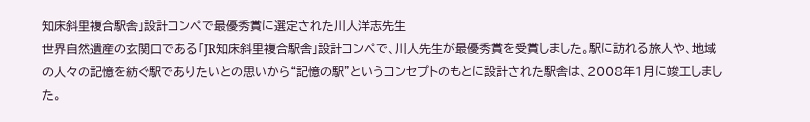知床斜里複合駅舎」設計コンペで最優秀賞に選定された川人洋志先生
世界自然遺産の玄関口である「JR知床斜里複合駅舎」設計コンペで、川人先生が最優秀賞を受賞しました。駅に訪れる旅人や、地域の人々の記憶を紡ぐ駅でありたいとの思いから“記憶の駅”というコンセプトのもとに設計された駅舎は、2008年1月に竣工しました。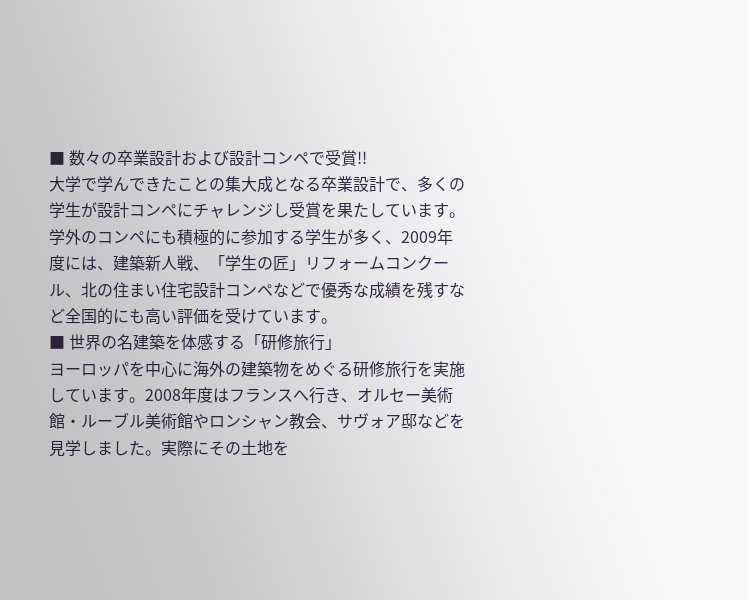■ 数々の卒業設計および設計コンペで受賞!!
大学で学んできたことの集大成となる卒業設計で、多くの学生が設計コンペにチャレンジし受賞を果たしています。学外のコンペにも積極的に参加する学生が多く、2009年度には、建築新人戦、「学生の匠」リフォームコンクール、北の住まい住宅設計コンペなどで優秀な成績を残すなど全国的にも高い評価を受けています。
■ 世界の名建築を体感する「研修旅行」
ヨーロッパを中心に海外の建築物をめぐる研修旅行を実施しています。2008年度はフランスへ行き、オルセー美術館・ルーブル美術館やロンシャン教会、サヴォア邸などを見学しました。実際にその土地を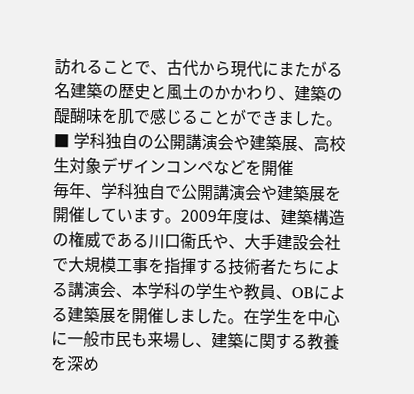訪れることで、古代から現代にまたがる名建築の歴史と風土のかかわり、建築の醍醐味を肌で感じることができました。
■ 学科独自の公開講演会や建築展、高校生対象デザインコンペなどを開催
毎年、学科独自で公開講演会や建築展を開催しています。2009年度は、建築構造の権威である川口衞氏や、大手建設会社で大規模工事を指揮する技術者たちによる講演会、本学科の学生や教員、OBによる建築展を開催しました。在学生を中心に一般市民も来場し、建築に関する教養を深め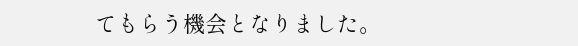てもらう機会となりました。